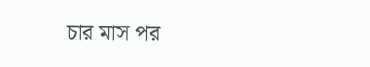চার মাস পর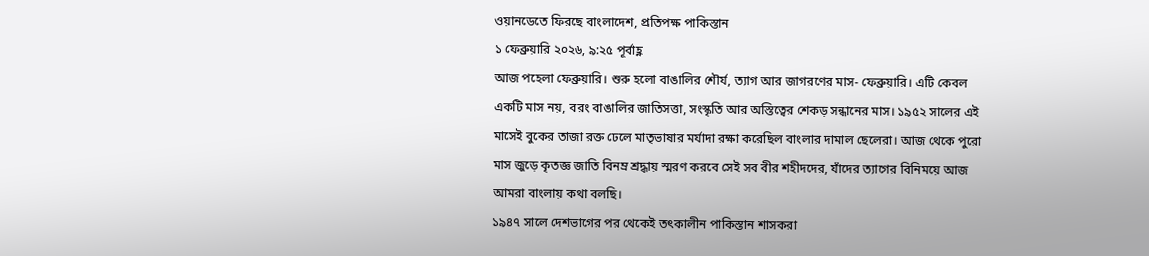ওয়ানডেতে ফিরছে বাংলাদেশ, প্রতিপক্ষ পাকিস্তান
১ ফেব্রুয়ারি ২০২৬, ৯:২৫ পূর্বাহ্ণ
আজ পহেলা ফেব্রুয়ারি। শুরু হলো বাঙালির শৌর্য, ত্যাগ আর জাগরণের মাস- ফেব্রুয়ারি। এটি কেবল একটি মাস নয়, বরং বাঙালির জাতিসত্তা, সংস্কৃতি আর অস্তিত্বের শেকড় সন্ধানের মাস। ১৯৫২ সালের এই মাসেই বুকের তাজা রক্ত ঢেলে মাতৃভাষার মর্যাদা রক্ষা করেছিল বাংলার দামাল ছেলেরা। আজ থেকে পুরো মাস জুড়ে কৃতজ্ঞ জাতি বিনম্র শ্রদ্ধায় স্মরণ করবে সেই সব বীর শহীদদের, যাঁদের ত্যাগের বিনিময়ে আজ আমরা বাংলায় কথা বলছি।
১৯৪৭ সালে দেশভাগের পর থেকেই তৎকালীন পাকিস্তান শাসকরা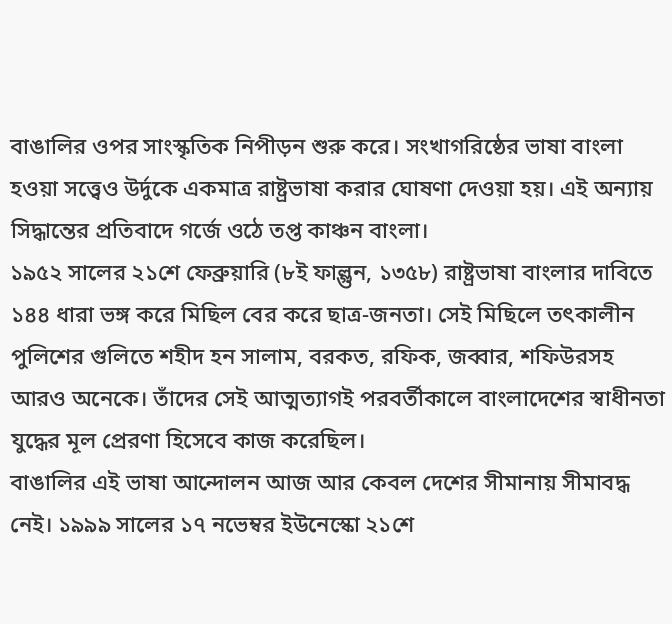বাঙালির ওপর সাংস্কৃতিক নিপীড়ন শুরু করে। সংখাগরিষ্ঠের ভাষা বাংলা হওয়া সত্ত্বেও উর্দুকে একমাত্র রাষ্ট্রভাষা করার ঘোষণা দেওয়া হয়। এই অন্যায় সিদ্ধান্তের প্রতিবাদে গর্জে ওঠে তপ্ত কাঞ্চন বাংলা।
১৯৫২ সালের ২১শে ফেব্রুয়ারি (৮ই ফাল্গুন, ১৩৫৮) রাষ্ট্রভাষা বাংলার দাবিতে ১৪৪ ধারা ভঙ্গ করে মিছিল বের করে ছাত্র-জনতা। সেই মিছিলে তৎকালীন পুলিশের গুলিতে শহীদ হন সালাম, বরকত, রফিক, জব্বার, শফিউরসহ আরও অনেকে। তাঁদের সেই আত্মত্যাগই পরবর্তীকালে বাংলাদেশের স্বাধীনতা যুদ্ধের মূল প্রেরণা হিসেবে কাজ করেছিল।
বাঙালির এই ভাষা আন্দোলন আজ আর কেবল দেশের সীমানায় সীমাবদ্ধ নেই। ১৯৯৯ সালের ১৭ নভেম্বর ইউনেস্কো ২১শে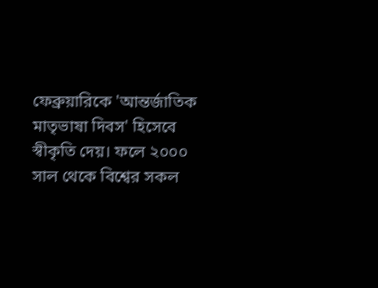ফেব্রুয়ারিকে 'আন্তর্জাতিক মাতৃভাষা দিবস' হিসেবে স্বীকৃতি দেয়। ফলে ২০০০ সাল থেকে বিশ্বের সকল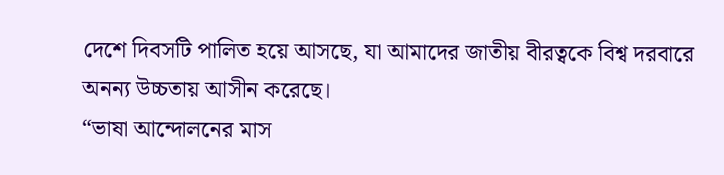দেশে দিবসটি পালিত হয়ে আসছে, যা আমাদের জাতীয় বীরত্বকে বিশ্ব দরবারে অনন্য উচ্চতায় আসীন করেছে।
“ভাষা আন্দোলনের মাস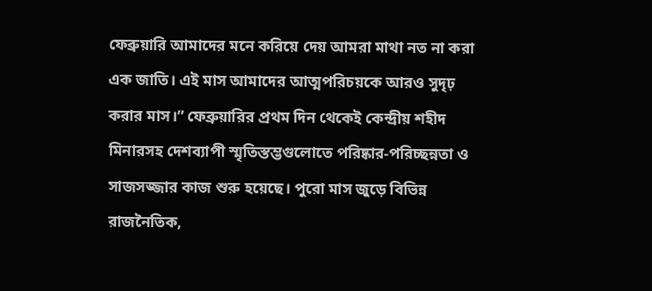ফেব্রুয়ারি আমাদের মনে করিয়ে দেয় আমরা মাথা নত না করা এক জাতি। এই মাস আমাদের আত্মপরিচয়কে আরও সুদৃঢ় করার মাস।” ফেব্রুয়ারির প্রথম দিন থেকেই কেন্দ্রীয় শহীদ মিনারসহ দেশব্যাপী স্মৃতিস্তম্ভগুলোতে পরিষ্কার-পরিচ্ছন্নতা ও সাজসজ্জার কাজ শুরু হয়েছে। পুরো মাস জুড়ে বিভিন্ন রাজনৈতিক,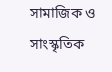সামাজিক ও সাংস্কৃতিক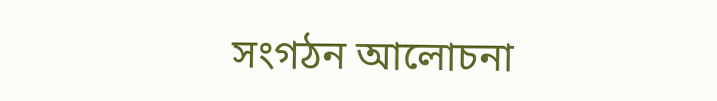সংগঠন আলোচনা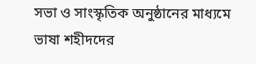সভা ও সাংস্কৃতিক অনুষ্ঠানের মাধ্যমে ভাষা শহীদদের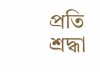প্রতি শ্রদ্ধা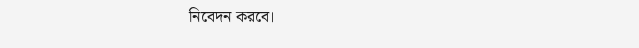নিবেদন করবে।